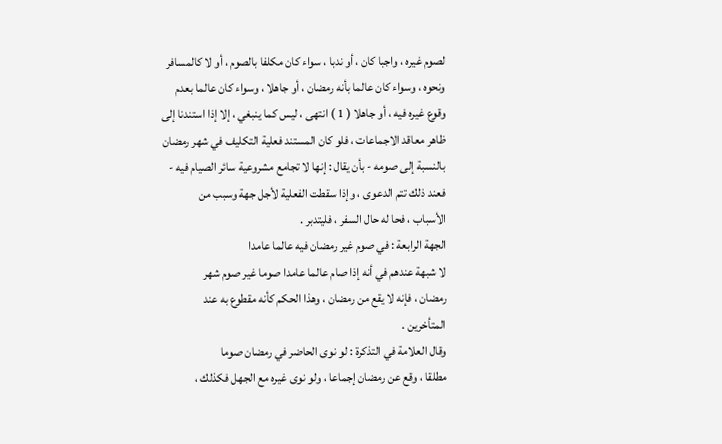لصوم غيره ، واجبا كان ، أو ندبا ، سواء كان مكلفا بالصوم ، أو لا كالمسافر
ونحوه ، وسواء كان عالما بأنه رمضان ، أو جاهلا ، وسواء كان عالما بعدم
وقوع غيره فيه ، أو جاهلا ( 1 ) انتهى ، ليس كما ينبغي ، إلا إذا استندنا إلى
ظاهر معاقد الاجماعات ، فلو كان المستند فعلية التكليف في شهر رمضان
بالنسبة إلى صومه - بأن يقال : إنها لا تجامع مشروعية سائر الصيام فيه -
فعند ذلك تتم الدعوى ، وإذا سقطت الفعلية لأجل جهة وسبب من
الأسباب ، فحا له حال السفر ، فليتدبر .
الجهة الرابعة : في صوم غير رمضان فيه عالما عامدا
لا شبهة عندهم في أنه إذا صام عالما عامدا صوما غير صوم شهر
رمضان ، فإنه لا يقع من رمضان ، وهذا الحكم كأنه مقطوع به عند
المتأخرين .
وقال العلامة في التذكرة : لو نوى الحاضر في رمضان صوما
مطلقا ، وقع عن رمضان إجماعا ، ولو نوى غيره مع الجهل فكذلك ،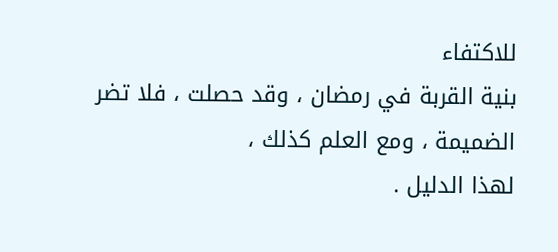للاكتفاء
بنية القربة في رمضان ، وقد حصلت ، فلا تضر الضميمة ، ومع العلم كذلك ،
لهذا الدليل .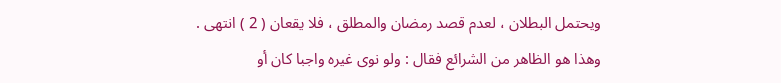ويحتمل البطلان ، لعدم قصد رمضان والمطلق ، فلا يقعان ( 2 ) انتهى .
وهذا هو الظاهر من الشرائع فقال : ولو نوى غيره واجبا كان أو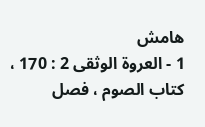هامش
1 - العروة الوثقى 2 : 170 ، كتاب الصوم ، فصل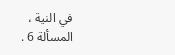في النية ، المسألة 6 .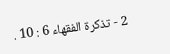2 - تذكرة الفقهاء 6 : 10 .